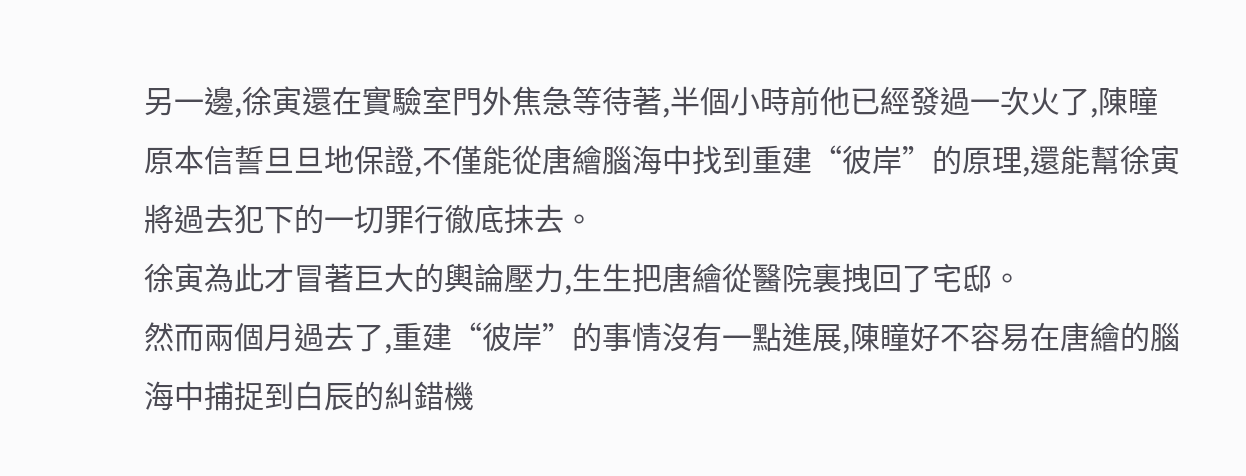另一邊,徐寅還在實驗室門外焦急等待著,半個小時前他已經發過一次火了,陳瞳原本信誓旦旦地保證,不僅能從唐繪腦海中找到重建“彼岸”的原理,還能幫徐寅將過去犯下的一切罪行徹底抹去。
徐寅為此才冒著巨大的輿論壓力,生生把唐繪從醫院裏拽回了宅邸。
然而兩個月過去了,重建“彼岸”的事情沒有一點進展,陳瞳好不容易在唐繪的腦海中捕捉到白辰的糾錯機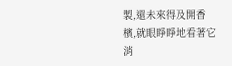製,還未來得及開香檳,就眼睜睜地看著它消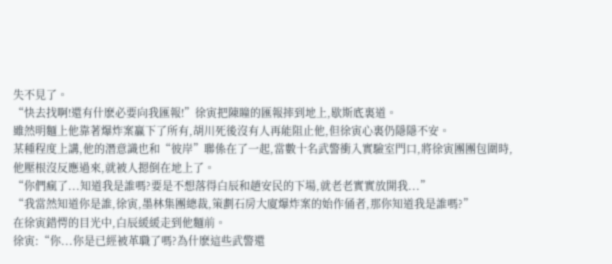失不見了。
“快去找啊!還有什麽必要向我匯報!”徐寅把陳瞳的匯報摔到地上,歇斯底裏道。
雖然明麵上他靠著爆炸案贏下了所有,胡川死後沒有人再能阻止他,但徐寅心裏仍隱隱不安。
某種程度上講,他的潛意識也和“彼岸”聯係在了一起,當數十名武警衝入實驗室門口,將徐寅團團包圍時,他壓根沒反應過來,就被人摁倒在地上了。
“你們瘋了...知道我是誰嗎?要是不想落得白辰和趙安民的下場,就老老實實放開我...”
“我當然知道你是誰,徐寅,墨林集團總裁,策劃石房大廈爆炸案的始作俑者,那你知道我是誰嗎?”
在徐寅錯愕的目光中,白辰緩緩走到他麵前。
徐寅:“你...你是已經被革職了嗎?為什麽這些武警還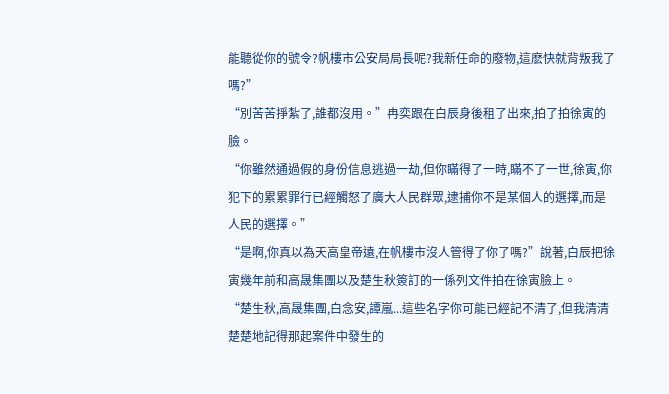能聽從你的號令?帆樓市公安局局長呢?我新任命的廢物,這麽快就背叛我了嗎?”
“別苦苦掙紮了,誰都沒用。”冉奕跟在白辰身後租了出來,拍了拍徐寅的臉。
“你雖然通過假的身份信息逃過一劫,但你瞞得了一時,瞞不了一世,徐寅,你犯下的累累罪行已經觸怒了廣大人民群眾,逮捕你不是某個人的選擇,而是人民的選擇。”
“是啊,你真以為天高皇帝遠,在帆樓市沒人管得了你了嗎?”說著,白辰把徐寅幾年前和高晟集團以及楚生秋簽訂的一係列文件拍在徐寅臉上。
“楚生秋,高晟集團,白念安,譚嵐...這些名字你可能已經記不清了,但我清清楚楚地記得那起案件中發生的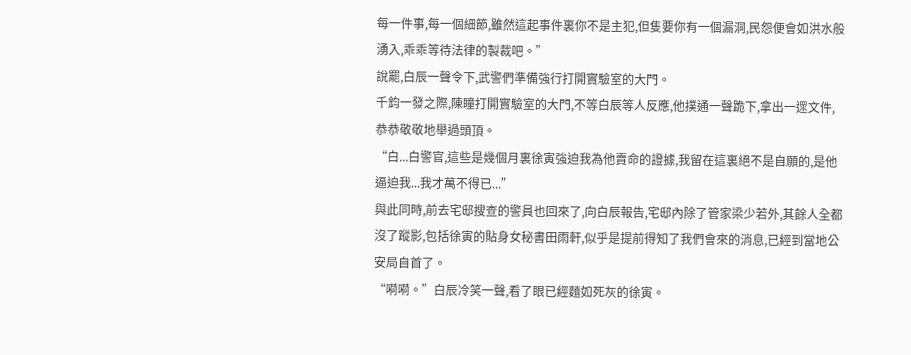每一件事,每一個細節,雖然這起事件裏你不是主犯,但隻要你有一個漏洞,民怨便會如洪水般湧入,乖乖等待法律的製裁吧。”
說罷,白辰一聲令下,武警們準備強行打開實驗室的大門。
千鈞一發之際,陳瞳打開實驗室的大門,不等白辰等人反應,他撲通一聲跪下,拿出一遝文件,恭恭敬敬地舉過頭頂。
“白...白警官,這些是幾個月裏徐寅強迫我為他賣命的證據,我留在這裏絕不是自願的,是他逼迫我...我才萬不得已...”
與此同時,前去宅邸搜查的警員也回來了,向白辰報告,宅邸內除了管家梁少若外,其餘人全都沒了蹤影,包括徐寅的貼身女秘書田雨軒,似乎是提前得知了我們會來的消息,已經到當地公安局自首了。
“嗬嗬。”白辰冷笑一聲,看了眼已經麵如死灰的徐寅。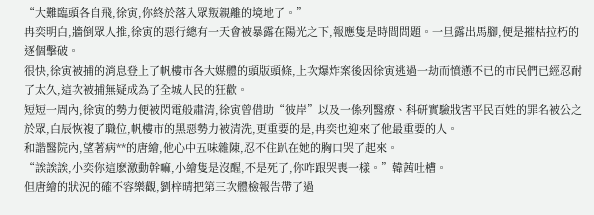“大難臨頭各自飛,徐寅,你終於落入眾叛親離的境地了。”
冉奕明白,牆倒眾人推,徐寅的惡行總有一天會被暴露在陽光之下,報應隻是時間問題。一旦露出馬腳,便是摧枯拉朽的逐個擊破。
很快,徐寅被捕的消息登上了帆樓市各大媒體的頭版頭條,上次爆炸案後因徐寅逃過一劫而憤懣不已的市民們已經忍耐了太久,這次被捕無疑成為了全城人民的狂歡。
短短一周內,徐寅的勢力便被閃電般肅清,徐寅曾借助“彼岸”以及一係列醫療、科研實驗戕害平民百姓的罪名被公之於眾,白辰恢複了職位,帆樓市的黑惡勢力被清洗,更重要的是,冉奕也迎來了他最重要的人。
和諧醫院內,望著病**的唐繪,他心中五味雜陳,忍不住趴在她的胸口哭了起來。
“誒誒誒,小奕你這麽激動幹嘛,小繪隻是沒醒,不是死了,你咋跟哭喪一樣。”韓茜吐槽。
但唐繪的狀況的確不容樂觀,劉梓晴把第三次體檢報告帶了過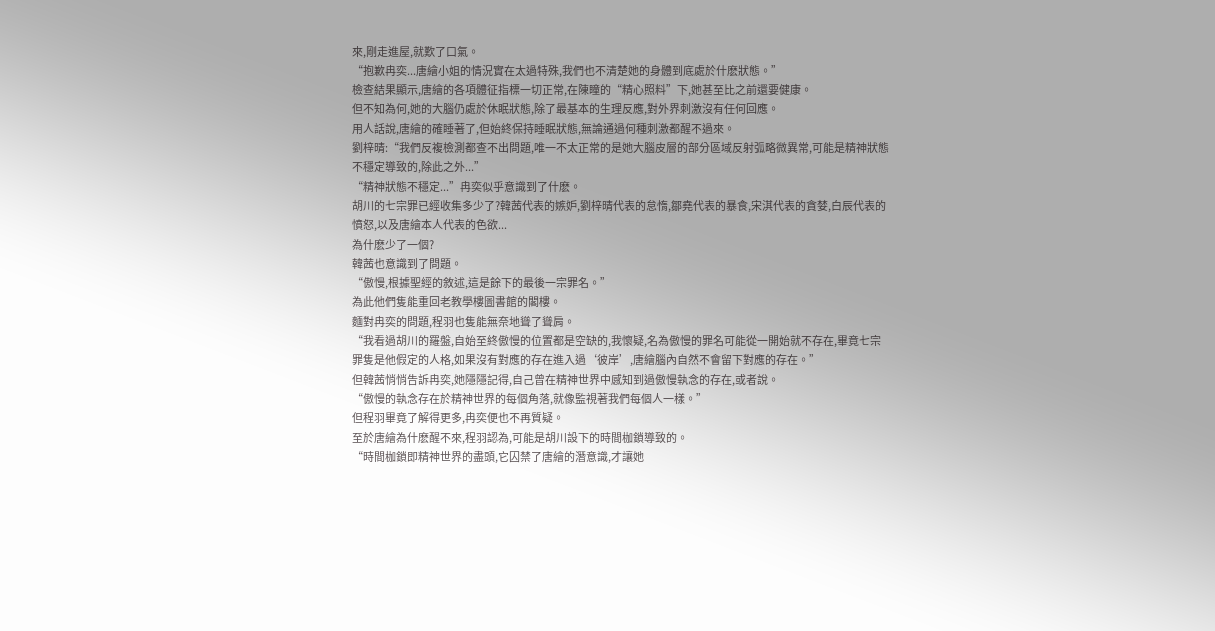來,剛走進屋,就歎了口氣。
“抱歉冉奕...唐繪小姐的情況實在太過特殊,我們也不清楚她的身體到底處於什麽狀態。”
檢查結果顯示,唐繪的各項體征指標一切正常,在陳瞳的“精心照料”下,她甚至比之前還要健康。
但不知為何,她的大腦仍處於休眠狀態,除了最基本的生理反應,對外界刺激沒有任何回應。
用人話說,唐繪的確睡著了,但始終保持睡眠狀態,無論通過何種刺激都醒不過來。
劉梓晴:“我們反複檢測都查不出問題,唯一不太正常的是她大腦皮層的部分區域反射弧略微異常,可能是精神狀態不穩定導致的,除此之外...”
“精神狀態不穩定...”冉奕似乎意識到了什麽。
胡川的七宗罪已經收集多少了?韓茜代表的嫉妒,劉梓晴代表的怠惰,鄒堯代表的暴食,宋淇代表的貪婪,白辰代表的憤怒,以及唐繪本人代表的色欲...
為什麽少了一個?
韓茜也意識到了問題。
“傲慢,根據聖經的敘述,這是餘下的最後一宗罪名。”
為此他們隻能重回老教學樓圖書館的閣樓。
麵對冉奕的問題,程羽也隻能無奈地聳了聳肩。
“我看過胡川的羅盤,自始至終傲慢的位置都是空缺的,我懷疑,名為傲慢的罪名可能從一開始就不存在,畢竟七宗罪隻是他假定的人格,如果沒有對應的存在進入過‘彼岸’,唐繪腦內自然不會留下對應的存在。”
但韓茜悄悄告訴冉奕,她隱隱記得,自己曾在精神世界中感知到過傲慢執念的存在,或者說。
“傲慢的執念存在於精神世界的每個角落,就像監視著我們每個人一樣。”
但程羽畢竟了解得更多,冉奕便也不再質疑。
至於唐繪為什麽醒不來,程羽認為,可能是胡川設下的時間枷鎖導致的。
“時間枷鎖即精神世界的盡頭,它囚禁了唐繪的潛意識,才讓她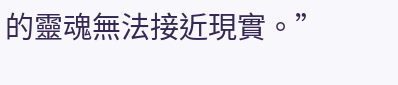的靈魂無法接近現實。”